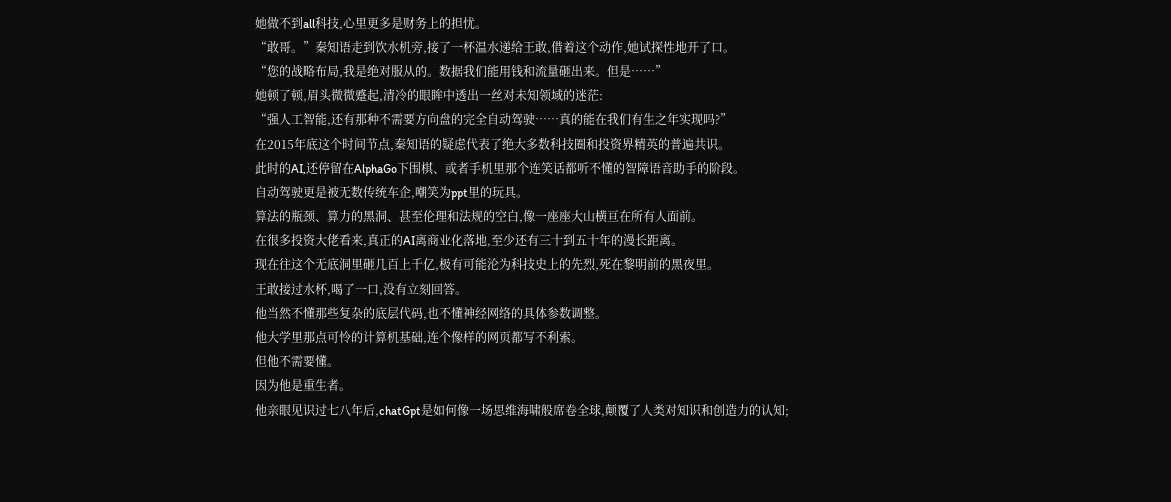她做不到all科技,心里更多是财务上的担忧。
“敢哥。”秦知语走到饮水机旁,接了一杯温水递给王敢,借着这个动作,她试探性地开了口。
“您的战略布局,我是绝对服从的。数据我们能用钱和流量砸出来。但是……”
她顿了顿,眉头微微蹙起,清冷的眼眸中透出一丝对未知领域的迷茫:
“强人工智能,还有那种不需要方向盘的完全自动驾驶……真的能在我们有生之年实现吗?”
在2015年底这个时间节点,秦知语的疑虑代表了绝大多数科技圈和投资界精英的普遍共识。
此时的AI,还停留在AlphaGo下围棋、或者手机里那个连笑话都听不懂的智障语音助手的阶段。
自动驾驶更是被无数传统车企,嘲笑为ppt里的玩具。
算法的瓶颈、算力的黑洞、甚至伦理和法规的空白,像一座座大山横亘在所有人面前。
在很多投资大佬看来,真正的AI离商业化落地,至少还有三十到五十年的漫长距离。
现在往这个无底洞里砸几百上千亿,极有可能沦为科技史上的先烈,死在黎明前的黑夜里。
王敢接过水杯,喝了一口,没有立刻回答。
他当然不懂那些复杂的底层代码,也不懂神经网络的具体参数调整。
他大学里那点可怜的计算机基础,连个像样的网页都写不利索。
但他不需要懂。
因为他是重生者。
他亲眼见识过七八年后,chatGpt是如何像一场思维海啸般席卷全球,颠覆了人类对知识和创造力的认知;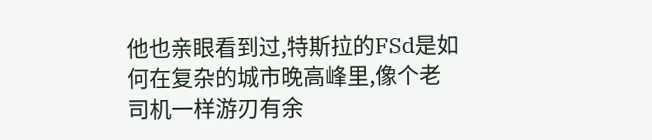他也亲眼看到过,特斯拉的FSd是如何在复杂的城市晚高峰里,像个老司机一样游刃有余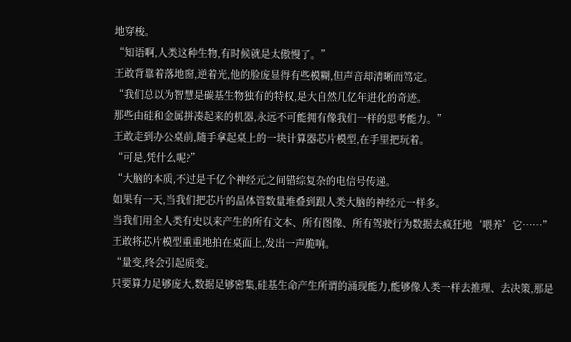地穿梭。
“知语啊,人类这种生物,有时候就是太傲慢了。”
王敢背靠着落地窗,逆着光,他的脸庞显得有些模糊,但声音却清晰而笃定。
“我们总以为智慧是碳基生物独有的特权,是大自然几亿年进化的奇迹。
那些由硅和金属拼凑起来的机器,永远不可能拥有像我们一样的思考能力。”
王敢走到办公桌前,随手拿起桌上的一块计算器芯片模型,在手里把玩着。
“可是,凭什么呢?”
“大脑的本质,不过是千亿个神经元之间错综复杂的电信号传递。
如果有一天,当我们把芯片的晶体管数量堆叠到跟人类大脑的神经元一样多。
当我们用全人类有史以来产生的所有文本、所有图像、所有驾驶行为数据去疯狂地‘喂养’它……”
王敢将芯片模型重重地拍在桌面上,发出一声脆响。
“量变,终会引起质变。
只要算力足够庞大,数据足够密集,硅基生命产生所谓的涌现能力,能够像人类一样去推理、去决策,那是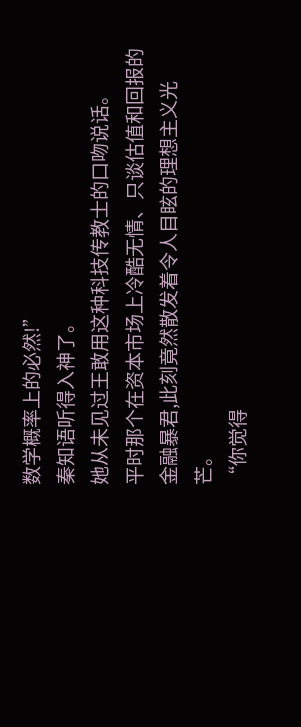数学概率上的必然!”
秦知语听得入神了。
她从未见过王敢用这种科技传教士的口吻说话。
平时那个在资本市场上冷酷无情、只谈估值和回报的金融暴君,此刻竟然散发着令人目眩的理想主义光芒。
“你觉得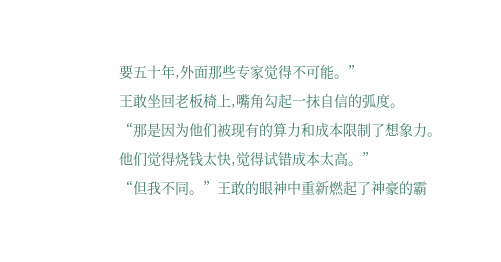要五十年,外面那些专家觉得不可能。”
王敢坐回老板椅上,嘴角勾起一抹自信的弧度。
“那是因为他们被现有的算力和成本限制了想象力。他们觉得烧钱太快,觉得试错成本太高。”
“但我不同。”王敢的眼神中重新燃起了神豪的霸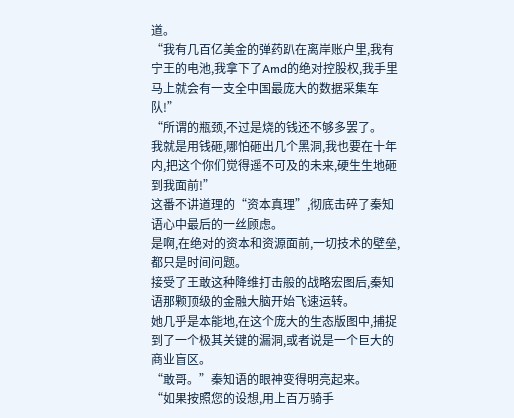道。
“我有几百亿美金的弹药趴在离岸账户里,我有宁王的电池,我拿下了Amd的绝对控股权,我手里马上就会有一支全中国最庞大的数据采集车队!”
“所谓的瓶颈,不过是烧的钱还不够多罢了。
我就是用钱砸,哪怕砸出几个黑洞,我也要在十年内,把这个你们觉得遥不可及的未来,硬生生地砸到我面前!”
这番不讲道理的“资本真理”,彻底击碎了秦知语心中最后的一丝顾虑。
是啊,在绝对的资本和资源面前,一切技术的壁垒,都只是时间问题。
接受了王敢这种降维打击般的战略宏图后,秦知语那颗顶级的金融大脑开始飞速运转。
她几乎是本能地,在这个庞大的生态版图中,捕捉到了一个极其关键的漏洞,或者说是一个巨大的商业盲区。
“敢哥。”秦知语的眼神变得明亮起来。
“如果按照您的设想,用上百万骑手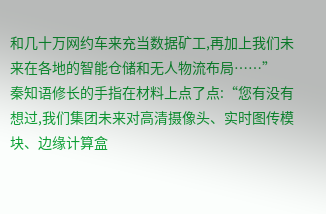和几十万网约车来充当数据矿工,再加上我们未来在各地的智能仓储和无人物流布局……”
秦知语修长的手指在材料上点了点:“您有没有想过,我们集团未来对高清摄像头、实时图传模块、边缘计算盒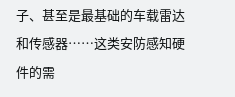子、甚至是最基础的车载雷达和传感器……这类安防感知硬件的需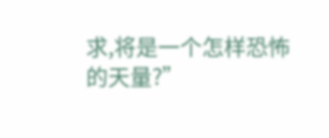求,将是一个怎样恐怖的天量?”